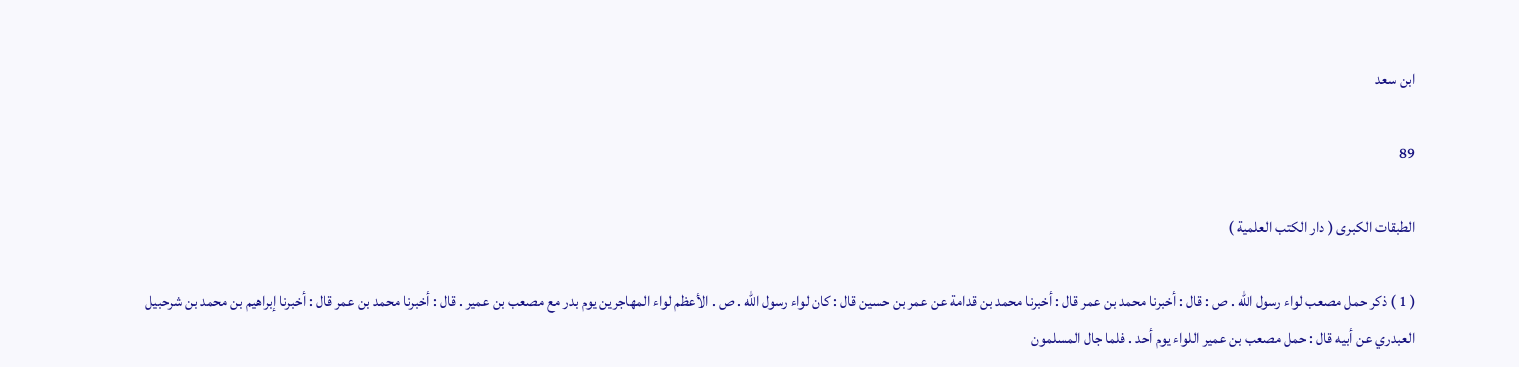ابن سعد

89

الطبقات الكبرى ( دار الكتب العلمية )

( 1 ) ذكر حمل مصعب لواء رسول الله . ص : قال : أخبرنا محمد بن عمر قال : أخبرنا محمد بن قدامة عن عمر بن حسين قال : كان لواء رسول الله . ص . الأعظم لواء المهاجرين يوم بدر مع مصعب بن عمير . قال : أخبرنا محمد بن عمر قال : أخبرنا إبراهيم بن محمد بن شرحبيل العبدري عن أبيه قال : حمل مصعب بن عمير اللواء يوم أحد . فلما جال المسلمون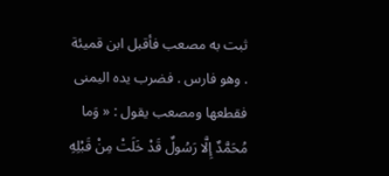ثبت به مصعب فأقبل ابن قميئة . وهو فارس . فضرب يده اليمنى فقطعها ومصعب يقول : « وَما مُحَمَّدٌ إِلَّا رَسُولٌ قَدْ خَلَتْ مِنْ قَبْلِهِ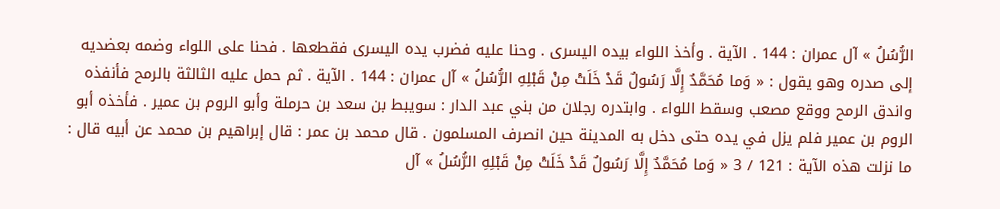الرُّسُلُ » آل عمران : 144 . الآية . وأخذ اللواء بيده اليسرى . وحنا عليه فضرب يده اليسرى فقطعها . فحنا على اللواء وضمه بعضديه إلى صدره وهو يقول : « وَما مُحَمَّدٌ إِلَّا رَسُولٌ قَدْ خَلَتْ مِنْ قَبْلِهِ الرُّسُلُ » آل عمران : 144 . الآية . ثم حمل عليه الثالثة بالرمح فأنفذه واندق الرمح ووقع مصعب وسقط اللواء . وابتدره رجلان من بني عبد الدار : سويبط بن سعد بن حرملة وأبو الروم بن عمير . فأخذه أبو الروم بن عمير فلم يزل في يده حتى دخل به المدينة حين انصرف المسلمون . قال محمد بن عمر : قال إبراهيم بن محمد عن أبيه قال : ما نزلت هذه الآية : 121 / 3 « وَما مُحَمَّدٌ إِلَّا رَسُولٌ قَدْ خَلَتْ مِنْ قَبْلِهِ الرُّسُلُ » آل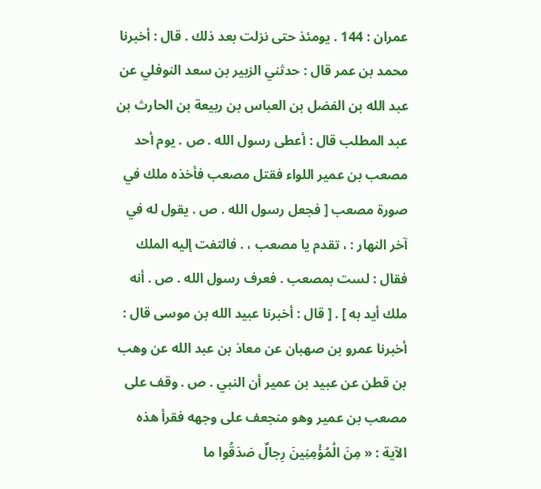عمران : 144 . يومئذ حتى نزلت بعد ذلك . قال : أخبرنا محمد بن عمر قال : حدثني الزبير بن سعد النوفلي عن عبد الله بن الفضل بن العباس بن ربيعة بن الحارث بن عبد المطلب قال : أعطى رسول الله . ص . يوم أحد مصعب بن عمير اللواء فقتل مصعب فأخذه ملك في صورة مصعب [ فجعل رسول الله . ص . يقول له في آخر النهار : ، تقدم يا مصعب ، . فالتفت إليه الملك فقال : لست بمصعب . فعرف رسول الله . ص . أنه ملك أيد به ] . [ قال : أخبرنا عبيد الله بن موسى قال : أخبرنا عمرو بن صهبان عن معاذ بن عبد الله عن وهب بن قطن عن عبيد بن عمير أن النبي . ص . وقف على مصعب بن عمير وهو منجعف على وجهه فقرأ هذه الآية : « مِنَ الْمُؤْمِنِينَ رِجالٌ صَدَقُوا ما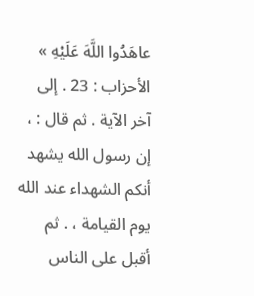عاهَدُوا اللَّهَ عَلَيْهِ » الأحزاب : 23 . إلى آخر الآية . ثم قال : ، إن رسول الله يشهد أنكم الشهداء عند الله يوم القيامة ، . ثم أقبل على الناس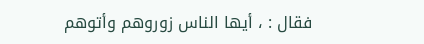فقال : ، أيها الناس زوروهم وأتوهم